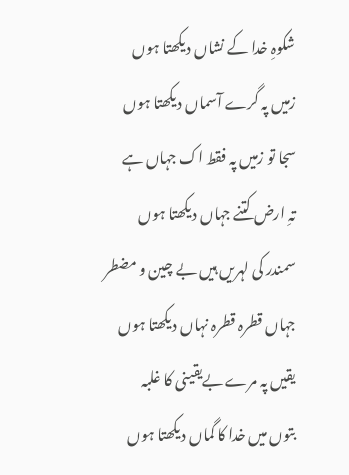شکوہِ خدا کے نشاں دیکھتا ہوں
زمیں پہ گرے آسماں دیکھتا ہوں
سجا تو زمیں پہ فقط اک جہاں ہے
تہِ ارض کتنے جہاں دیکھتا ہوں
سمندر کی لہریں ہیں بے چین و مضطر
جہاں قطرہ قطرہ نہاں دیکھتا ہوں
یقیں پہ مرے بےیقینی کا غلبہ
بتوں میں خدا کا گماں دیکھتا ہوں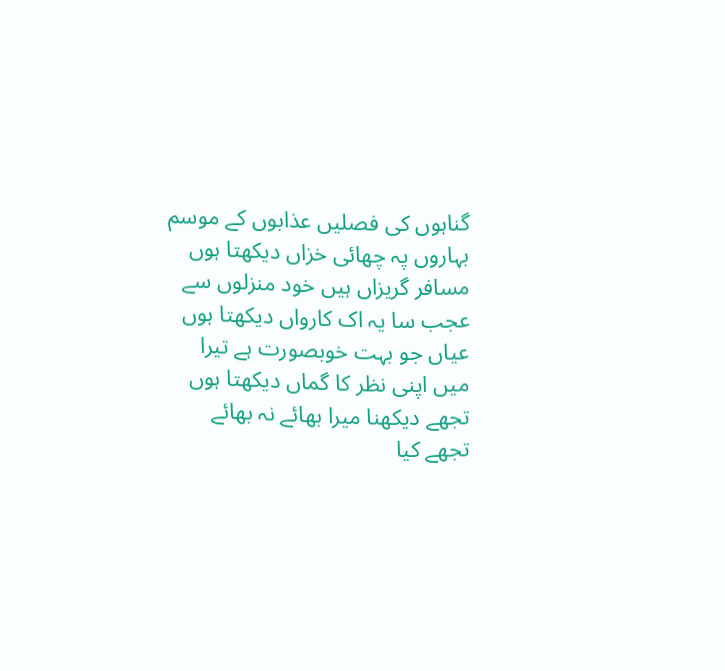گناہوں کی فصلیں عذابوں کے موسم
بہاروں پہ چھائی خزاں دیکھتا ہوں
مسافر گریزاں ہیں خود منزلوں سے
عجب سا یہ اک کارواں دیکھتا ہوں
عیاں جو بہت خوبصورت ہے تیرا
میں اپنی نظر کا گماں دیکھتا ہوں
تجھے دیکھنا میرا بھائے نہ بھائے
تجھے کیا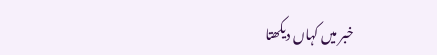خبر میں کہاں دیکھتا